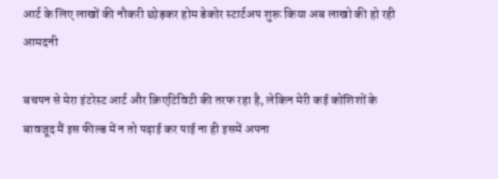आर्ट के लिए लाखों की नौकरी छोड़कर होम डेकोर स्टार्टअप शुरू किया अब लाखो की हो रही आमदनी

बचपन से मेरा इंटरेस्ट आर्ट और क्रिएटिविटी की तरफ रहा है, लेकिन मेरी कई कोशिशों के बावजूद मैं इस फील्ड में न तो पढ़ाई कर पाई ना ही इसमें अपना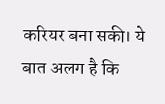करियर बना सकी। ये बात अलग है कि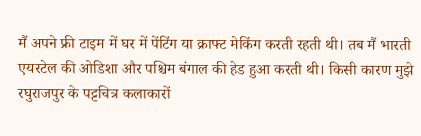मैं अपने फ्री टाइम में घर में पेंटिंग या क्राफ्ट मेकिंग करती रहती थी। तब मैं भारती एयरटेल की ओडिशा और पश्चिम बंगाल की हेड हुआ करती थी। किसी कारण मुझे रघुराजपुर के पट्टचित्र कलाकारों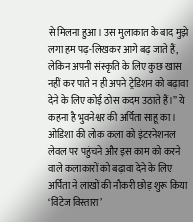से मिलना हुआ। उस मुलाकात के बाद मुझे लगा हम पढ़-लिखकर आगे बढ़ जाते हैं, लेकिन अपनी संस्कृति के लिए कुछ खास नहीं कर पाते न ही अपने ट्रेडिशन को बढ़ावा देने के लिए कोई ठोस कदम उठाते हैं।” ये कहना है भुवनेश्वर की अर्पिता साहू का।
ओडिशा की लोक कला को इंटरनेशनल लेवल पर पहुंचने और इस काम को करने वाले कलाकारों को बढ़ावा देने के लिए अर्पिता ने लाखों की नौकरी छोड़ शुरू किया ‘विंटेज विस्तारा’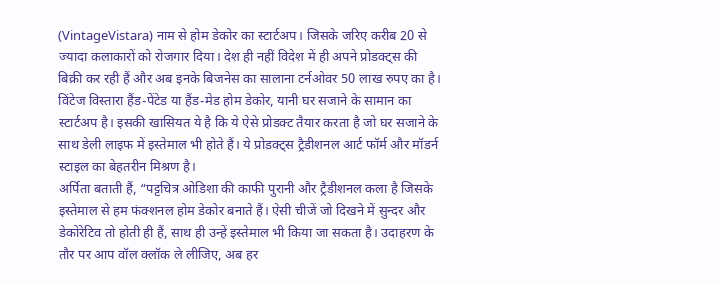(VintageVistara) नाम से होम डेकोर का स्टार्टअप। जिसके जरिए करीब 20 से ज्यादा कलाकारों को रोजगार दिया। देश ही नहीं विदेश में ही अपने प्रोडक्ट्स की बिक्री कर रही हैं और अब इनके बिजनेस का सालाना टर्नओवर 50 लाख रुपए का है।
विंटेज विस्तारा हैंड-पेंटेड या हैंड-मेड होम डेकोर, यानी घर सजाने के सामान का स्टार्टअप है। इसकी खासियत ये है कि ये ऐसे प्रोडक्ट तैयार करता है जो घर सजाने के साथ डेली लाइफ में इस्तेमाल भी होते हैं। ये प्रोडक्ट्स ट्रैडीशनल आर्ट फॉर्म और मॉडर्न स्टाइल का बेहतरीन मिश्रण है।
अर्पिता बताती हैं, “पट्टचित्र ओडिशा की काफी पुरानी और ट्रैडीशनल कला है जिसके इस्तेमाल से हम फंक्शनल होम डेकोर बनाते हैं। ऐसी चीजें जो दिखने में सुन्दर और डेकोरेटिव तो होती ही हैं, साथ ही उन्हें इस्तेमाल भी किया जा सकता है। उदाहरण के तौर पर आप वॉल क्लॉक ले लीजिए, अब हर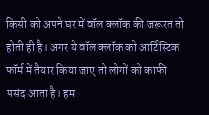किसी को अपने घर में वॉल क्लॉक की जरूरत तो होती ही है। अगर ये वॉल क्लॉक को आर्टिस्टिक फॉर्म में तैयार किया जाए तो लोगों को काफी पसंद आता है। हम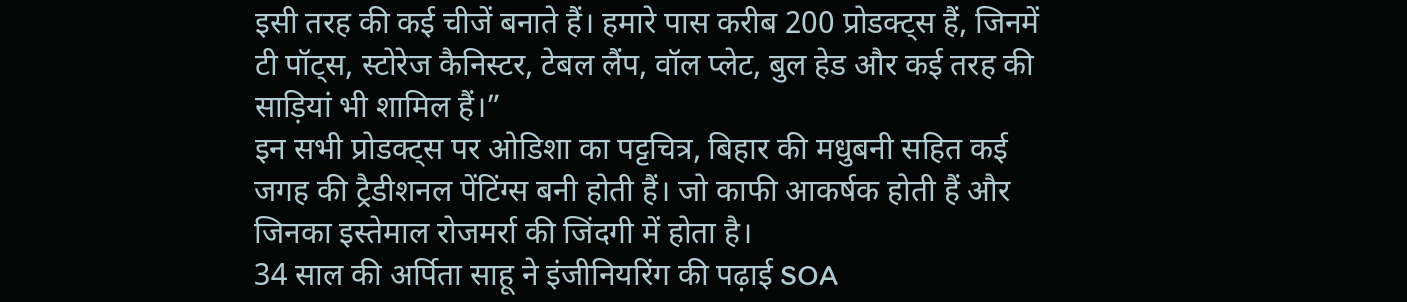इसी तरह की कई चीजें बनाते हैं। हमारे पास करीब 200 प्रोडक्ट्स हैं, जिनमें टी पॉट्स, स्टोरेज कैनिस्टर, टेबल लैंप, वॉल प्लेट, बुल हेड और कई तरह की साड़ियां भी शामिल हैं।”
इन सभी प्रोडक्ट्स पर ओडिशा का पट्टचित्र, बिहार की मधुबनी सहित कई जगह की ट्रैडीशनल पेंटिंग्स बनी होती हैं। जो काफी आकर्षक होती हैं और जिनका इस्तेमाल रोजमर्रा की जिंदगी में होता है।
34 साल की अर्पिता साहू ने इंजीनियरिंग की पढ़ाई SOA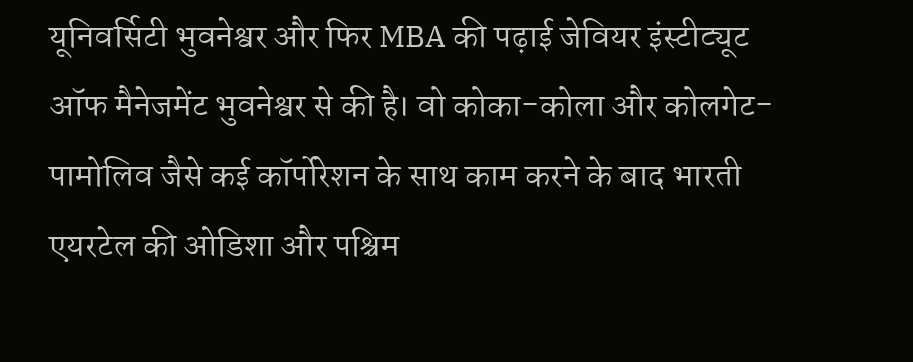यूनिवर्सिटी भुवनेश्वर और फिर MBA की पढ़ाई जेवियर इंस्टीट्यूट ऑफ मैनेजमेंट भुवनेश्वर से की है। वो कोका-कोला और कोलगेट-पामोलिव जैसे कई कॉर्पोरेशन के साथ काम करने के बाद भारती एयरटेल की ओडिशा और पश्चिम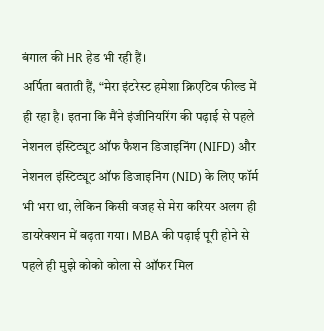बंगाल की HR हेड भी रही हैं।
अर्पिता बताती हैं, “मेरा इंटरेस्ट हमेशा क्रिएटिव फील्ड में ही रहा है। इतना कि मैंने इंजीनियरिंग की पढ़ाई से पहले नेशनल इंस्टिट्यूट ऑफ फैशन डिजाइनिंग (NIFD) और नेशनल इंस्टिट्यूट ऑफ डिजाइनिंग (NID) के लिए फॉर्म भी भरा था, लेकिन किसी वजह से मेरा करियर अलग ही डायरेक्शन में बढ़ता गया। MBA की पढ़ाई पूरी होने से पहले ही मुझे कोको कोला से ऑफर मिल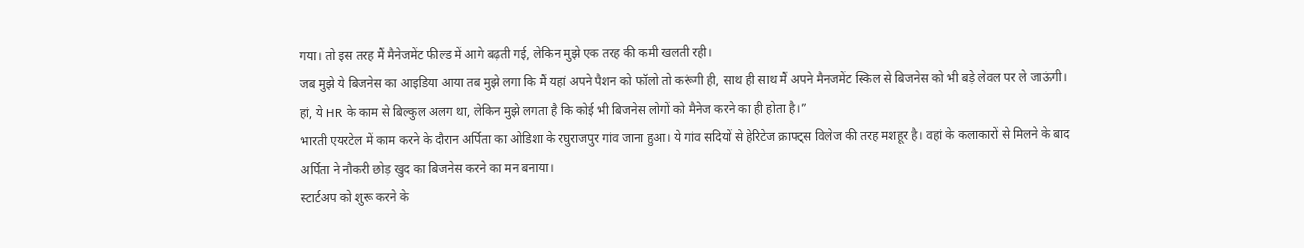गया। तो इस तरह मैं मैनेजमेंट फील्ड में आगे बढ़ती गई, लेकिन मुझे एक तरह की कमी खलती रही।
जब मुझे ये बिजनेस का आइडिया आया तब मुझे लगा कि मैं यहां अपने पैशन को फॉलो तो करूंगी ही, साथ ही साथ मैं अपने मैनजमेंट स्किल से बिजनेस को भी बड़े लेवल पर ले जाऊंगी। हां, ये HR के काम से बिल्कुल अलग था, लेकिन मुझे लगता है कि कोई भी बिजनेस लोगों को मैनेज करने का ही होता है।”
भारती एयरटेल में काम करने के दौरान अर्पिता का ओडिशा के रघुराजपुर गांव जाना हुआ। ये गांव सदियों से हेरिटेज क्राफ्ट्स विलेज की तरह मशहूर है। वहां के कलाकारों से मिलने के बाद अर्पिता ने नौकरी छोड़ खुद का बिजनेस करने का मन बनाया।
स्टार्टअप को शुरू करने के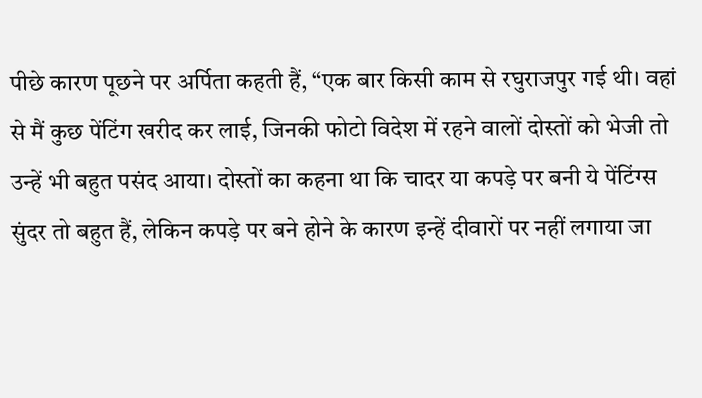पीछे कारण पूछने पर अर्पिता कहती हैं, “एक बार किसी काम से रघुराजपुर गई थी। वहां से मैं कुछ पेंटिंग खरीद कर लाई, जिनकी फोटो विदेश में रहने वालों दोस्तों को भेजी तो उन्हें भी बहुत पसंद आया। दोस्तों का कहना था कि चादर या कपड़े पर बनी ये पेंटिंग्स सुंदर तो बहुत हैं, लेकिन कपड़े पर बने होने के कारण इन्हें दीवारों पर नहीं लगाया जा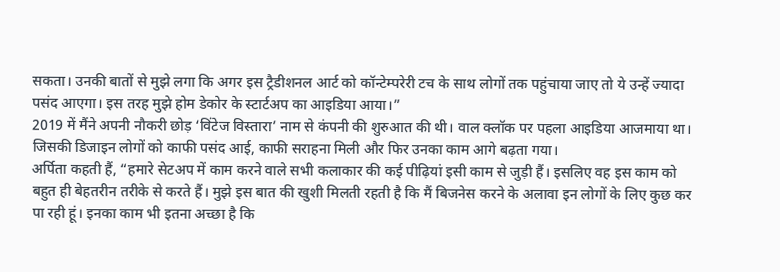सकता। उनकी बातों से मुझे लगा कि अगर इस ट्रैडीशनल आर्ट को कॉन्टेम्परेरी टच के साथ लोगों तक पहुंचाया जाए तो ये उन्हें ज्यादा पसंद आएगा। इस तरह मुझे होम डेकोर के स्टार्टअप का आइडिया आया।”
2019 में मैंने अपनी नौकरी छोड़ ‘विंटेज विस्तारा’ नाम से कंपनी की शुरुआत की थी। वाल क्लॉक पर पहला आइडिया आजमाया था। जिसकी डिजाइन लोगों को काफी पसंद आई, काफी सराहना मिली और फिर उनका काम आगे बढ़ता गया।
अर्पिता कहती हैं, “हमारे सेटअप में काम करने वाले सभी कलाकार की कई पीढ़ियां इसी काम से जुड़ी हैं। इसलिए वह इस काम को बहुत ही बेहतरीन तरीके से करते हैं। मुझे इस बात की खुशी मिलती रहती है कि मैं बिजनेस करने के अलावा इन लोगों के लिए कुछ कर पा रही हूं। इनका काम भी इतना अच्छा है कि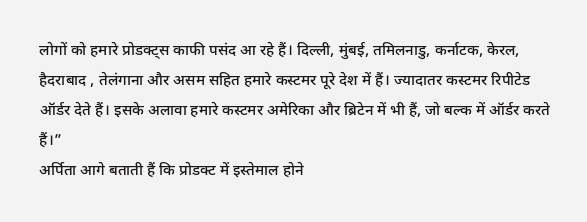लोगों को हमारे प्रोडक्ट्स काफी पसंद आ रहे हैं। दिल्ली, मुंबई, तमिलनाडु, कर्नाटक, केरल, हैदराबाद , तेलंगाना और असम सहित हमारे कस्टमर पूरे देश में हैं। ज्यादातर कस्टमर रिपीटेड ऑर्डर देते हैं। इसके अलावा हमारे कस्टमर अमेरिका और ब्रिटेन में भी हैं, जो बल्क में ऑर्डर करते हैं।”
अर्पिता आगे बताती हैं कि प्रोडक्ट में इस्तेमाल होने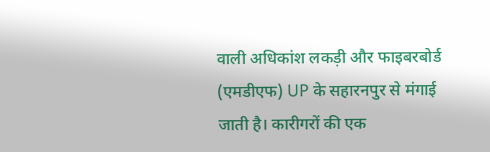वाली अधिकांश लकड़ी और फाइबरबोर्ड (एमडीएफ) UP के सहारनपुर से मंगाई जाती है। कारीगरों की एक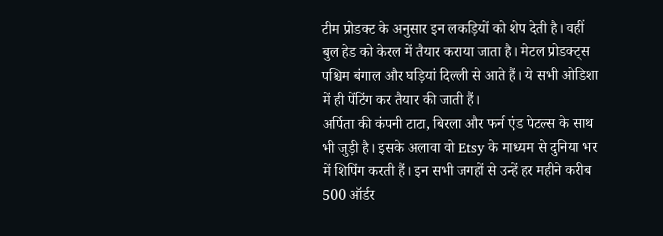टीम प्रोडक्ट के अनुसार इन लकड़ियों को शेप देती है। वहीं बुल हेड को केरल में तैयार कराया जाता है। मेटल प्रोडक्ट्स पश्चिम बंगाल और घड़ियां दिल्ली से आते हैं। ये सभी ओडिशा में ही पेंटिंग कर तैयार की जाती हैं।
अर्पिता की कंपनी टाटा, बिरला और फर्न एंड पेटल्स के साथ भी जुड़ी है। इसके अलावा वो Etsy के माध्यम से दुनिया भर में शिपिंग करती हैं। इन सभी जगहों से उन्हें हर महीने करीब 500 ऑर्डर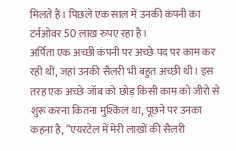मिलते हैं। पिछले एक साल में उनकी कंपनी का टर्नओवर 50 लाख रुपए रहा है।
अर्पिता एक अच्छी कंपनी पर अच्छे पद पर काम कर रही थीं, जहां उनकी सैलरी भी बहुत अच्छी थी। इस तरह एक अच्छे जॉब को छोड़ किसी काम को जीरो से शुरू करना कितना मुश्किल था, पूछने पर उनका कहना है, “एयरटेल में मेरी लाखों की सैलरी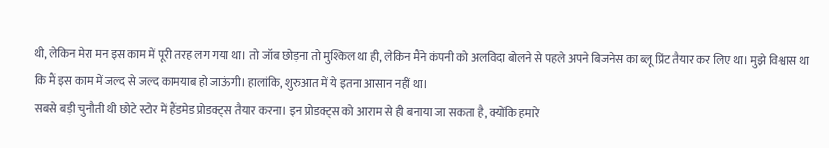थी, लेकिन मेरा मन इस काम में पूरी तरह लग गया था। तो जॉब छोड़ना तो मुश्किल था ही, लेकिन मैंने कंपनी को अलविदा बोलने से पहले अपने बिजनेस का ब्लू प्रिंट तैयार कर लिए था। मुझे विश्वास था कि मैं इस काम में जल्द से जल्द कामयाब हो जाऊंगी। हालांकि, शुरुआत में ये इतना आसान नहीं था।
सबसे बड़ी चुनौती थी छोटे स्टोर में हैंडमेड प्रोडक्ट्स तैयार करना। इन प्रोडक्ट्स को आराम से ही बनाया जा सकता है, क्योंकि हमारे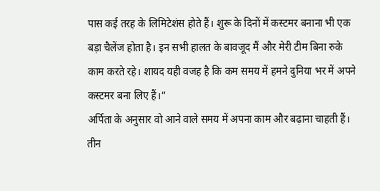पास कई तरह के लिमिटेशंस होते हैं। शुरू के दिनों में कस्टमर बनाना भी एक बड़ा चैलेंज होता है। इन सभी हालत के बावजूद मैं और मेरी टीम बिना रुके काम करते रहे। शायद यही वजह है कि कम समय में हमने दुनिया भर में अपने कस्टमर बना लिए हैं।”
अर्पिता के अनुसार वो आने वाले समय में अपना काम और बढ़ाना चाहती हैं। तीन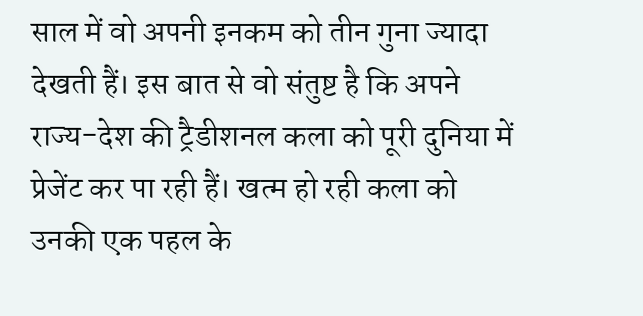साल में वो अपनी इनकम को तीन गुना ज्यादा देखती हैं। इस बात से वो संतुष्ट है कि अपने राज्य-देश की ट्रैडीशनल कला को पूरी दुनिया में प्रेजेंट कर पा रही हैं। खत्म हो रही कला को उनकी एक पहल के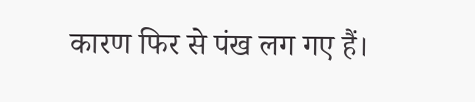कारण फिर से पंख लग गए हैं।